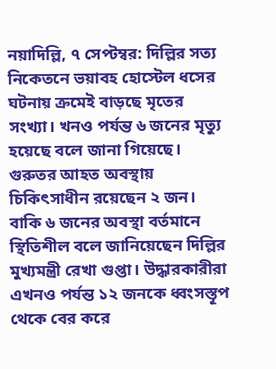নয়াদিল্লি, ৭ সেপ্টম্বর: দিল্লির সত্য নিকেতনে ভয়াবহ হোস্টেল ধসের ঘটনায় ক্রমেই বাড়ছে মৃতের সংখ্যা। খনও পর্যন্ত ৬ জনের মৃত্যু হয়েছে বলে জানা গিয়েছে। গুরুতর আহত অবস্থায় চিকিৎসাধীন রয়েছেন ২ জন। বাকি ৬ জনের অবস্থা বর্তমানে স্থিতিশীল বলে জানিয়েছেন দিল্লির মুখ্যমন্ত্রী রেখা গুপ্তা। উদ্ধারকারীরা এখনও পর্যন্ত ১২ জনকে ধ্বংসস্তূপ থেকে বের করে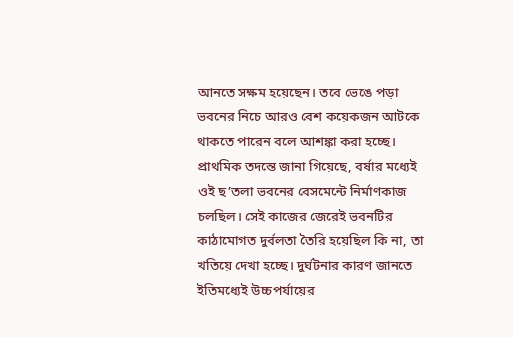আনতে সক্ষম হয়েছেন। তবে ভেঙে পড়া ভবনের নিচে আরও বেশ কয়েকজন আটকে থাকতে পারেন বলে আশঙ্কা করা হচ্ছে।
প্রাথমিক তদন্তে জানা গিয়েছে, বর্ষার মধ্যেই ওই ছ’তলা ভবনের বেসমেন্টে নির্মাণকাজ চলছিল। সেই কাজের জেরেই ভবনটির কাঠামোগত দুর্বলতা তৈরি হয়েছিল কি না, তা খতিয়ে দেখা হচ্ছে। দুর্ঘটনার কারণ জানতে ইতিমধ্যেই উচ্চপর্যায়ের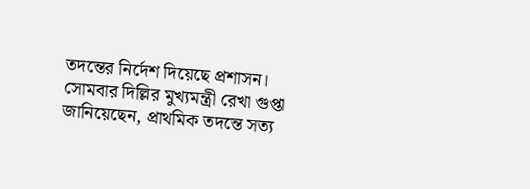তদন্তের নির্দেশ দিয়েছে প্রশাসন।
সোমবার দিল্লির মুখ্যমন্ত্রী রেখা গুপ্তা জানিয়েছেন, প্রাথমিক তদন্তে সত্য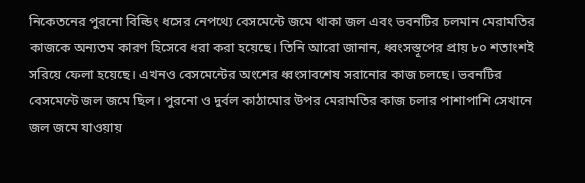নিকেতনের পুরনো বিল্ডিং ধসের নেপথ্যে বেসমেন্টে জমে থাকা জল এবং ভবনটির চলমান মেরামতির কাজকে অন্যতম কারণ হিসেবে ধরা করা হয়েছে। তিনি আরো জানান, ধ্বংসস্তূপের প্রায় ৮০ শতাংশই সরিয়ে ফেলা হয়েছে। এখনও বেসমেন্টের অংশের ধ্বংসাবশেষ সরানোর কাজ চলছে। ভবনটির বেসমেন্টে জল জমে ছিল। পুরনো ও দুর্বল কাঠামোর উপর মেরামতির কাজ চলার পাশাপাশি সেখানে জল জমে যাওয়ায়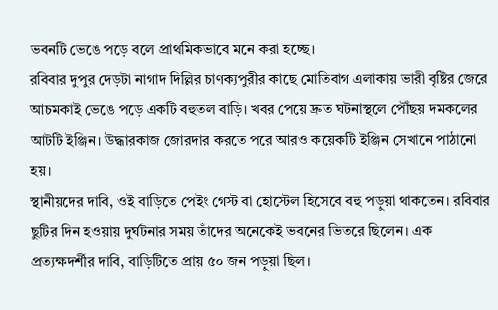ভবনটি ভেঙে পড়ে বলে প্রাথমিকভাবে মনে করা হচ্ছে।
রবিবার দুপুর দেড়টা নাগাদ দিল্লির চাণক্যপুরীর কাছে মোতিবাগ এলাকায় ভারী বৃষ্টির জেরে আচমকাই ভেঙে পড়ে একটি বহুতল বাড়ি। খবর পেয়ে দ্রুত ঘটনাস্থলে পৌঁছয় দমকলের আটটি ইঞ্জিন। উদ্ধারকাজ জোরদার করতে পরে আরও কয়েকটি ইঞ্জিন সেখানে পাঠানো হয়।
স্থানীয়দের দাবি, ওই বাড়িতে পেইং গেস্ট বা হোস্টেল হিসেবে বহু পড়ুয়া থাকতেন। রবিবার ছুটির দিন হওয়ায় দুর্ঘটনার সময় তাঁদের অনেকেই ভবনের ভিতরে ছিলেন। এক প্রত্যক্ষদর্শীর দাবি, বাড়িটিতে প্রায় ৫০ জন পড়ুয়া ছিল।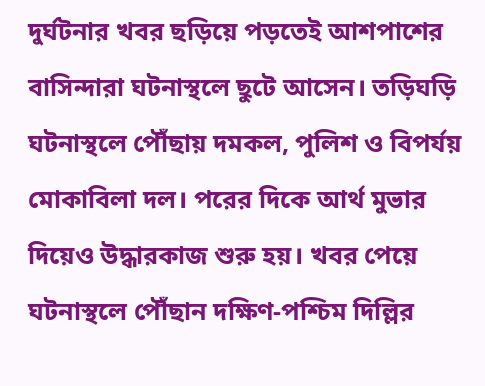দুর্ঘটনার খবর ছড়িয়ে পড়তেই আশপাশের বাসিন্দারা ঘটনাস্থলে ছুটে আসেন। তড়িঘড়ি ঘটনাস্থলে পৌঁছায় দমকল, পুলিশ ও বিপর্যয় মোকাবিলা দল। পরের দিকে আর্থ মুভার দিয়েও উদ্ধারকাজ শুরু হয়। খবর পেয়ে ঘটনাস্থলে পৌঁছান দক্ষিণ-পশ্চিম দিল্লির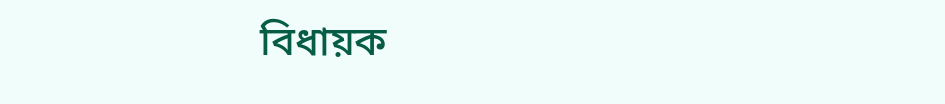বিধায়ক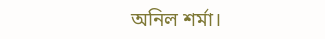অনিল শর্মা।